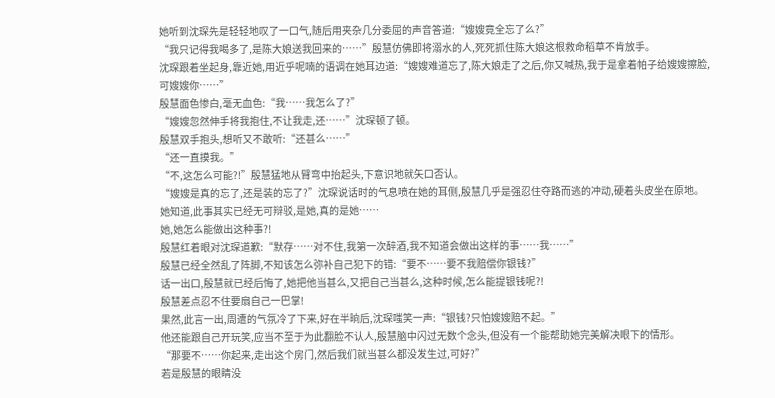她听到沈琛先是轻轻地叹了一口气,随后用夹杂几分委屈的声音答道:“嫂嫂竟全忘了么?”
“我只记得我喝多了,是陈大娘送我回来的……”殷慧仿佛即将溺水的人,死死抓住陈大娘这根救命稻草不肯放手。
沈琛跟着坐起身,靠近她,用近乎呢喃的语调在她耳边道:“嫂嫂难道忘了,陈大娘走了之后,你又喊热,我于是拿着帕子给嫂嫂擦脸,可嫂嫂你……”
殷慧面色惨白,毫无血色:“我……我怎么了?”
“嫂嫂忽然伸手将我抱住,不让我走,还……”沈琛顿了顿。
殷慧双手抱头,想听又不敢听:“还甚么……”
“还一直摸我。”
“不,这怎么可能?!”殷慧猛地从臂弯中抬起头,下意识地就矢口否认。
“嫂嫂是真的忘了,还是装的忘了?”沈琛说话时的气息喷在她的耳侧,殷慧几乎是强忍住夺路而逃的冲动,硬着头皮坐在原地。
她知道,此事其实已经无可辩驳,是她,真的是她……
她,她怎么能做出这种事?!
殷慧红着眼对沈琛道歉:“默存……对不住,我第一次醉酒,我不知道会做出这样的事……我……”
殷慧已经全然乱了阵脚,不知该怎么弥补自己犯下的错:“要不……要不我赔偿你银钱?”
话一出口,殷慧就已经后悔了,她把他当甚么,又把自己当甚么,这种时候,怎么能提银钱呢?!
殷慧差点忍不住要扇自己一巴掌!
果然,此言一出,周遭的气氛冷了下来,好在半晌后,沈琛嗤笑一声:“银钱?只怕嫂嫂赔不起。”
他还能跟自己开玩笑,应当不至于为此翻脸不认人,殷慧脑中闪过无数个念头,但没有一个能帮助她完美解决眼下的情形。
“那要不……你起来,走出这个房门,然后我们就当甚么都没发生过,可好?”
若是殷慧的眼睛没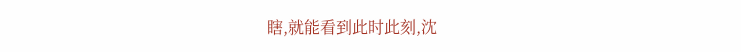瞎,就能看到此时此刻,沈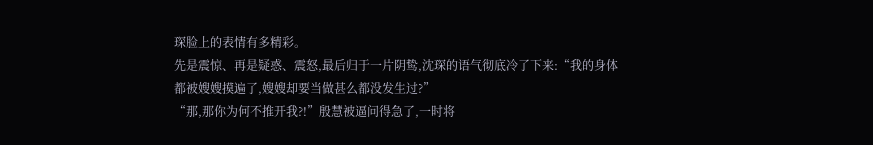琛脸上的表情有多精彩。
先是震惊、再是疑惑、震怒,最后归于一片阴鸷,沈琛的语气彻底冷了下来:“我的身体都被嫂嫂摸遍了,嫂嫂却要当做甚么都没发生过?”
“那,那你为何不推开我?!”殷慧被逼问得急了,一时将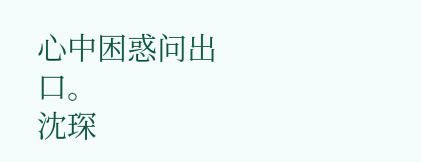心中困惑问出口。
沈琛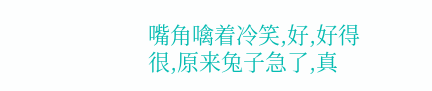嘴角噙着冷笑,好,好得很,原来兔子急了,真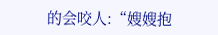的会咬人:“嫂嫂抱